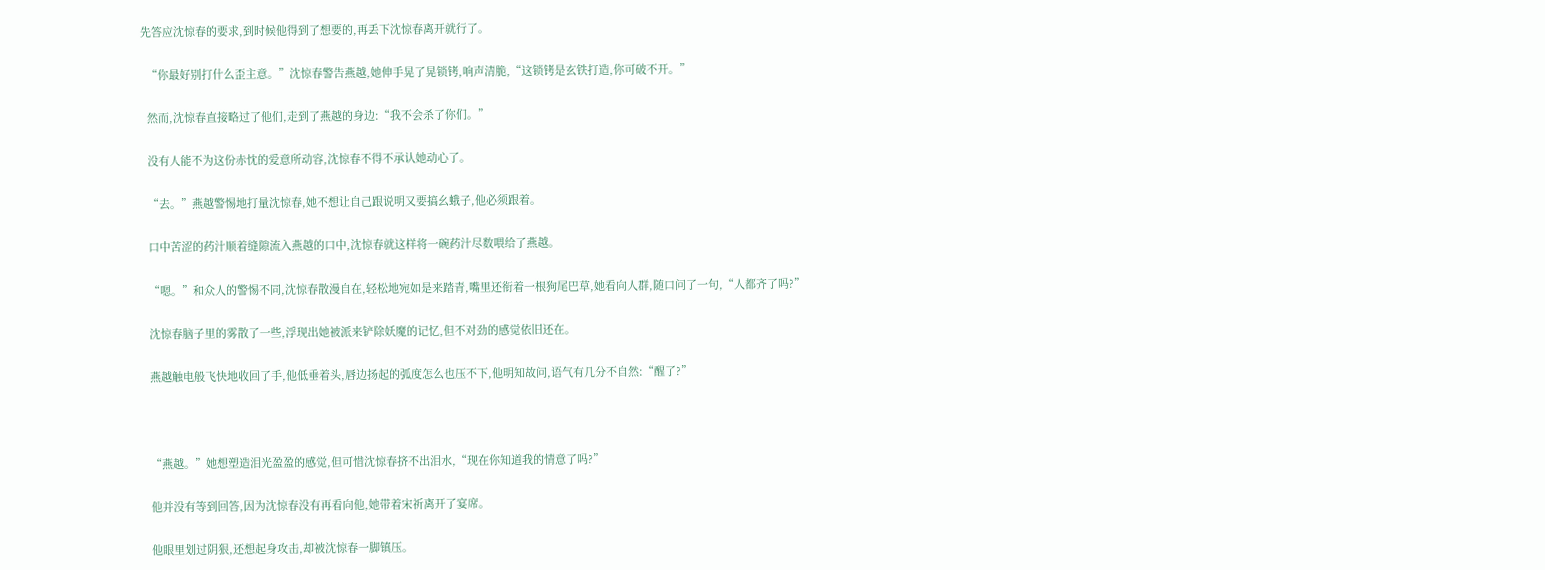先答应沈惊春的要求,到时候他得到了想要的,再丢下沈惊春离开就行了。

  “你最好别打什么歪主意。”沈惊春警告燕越,她伸手晃了晃锁铐,响声清脆,“这锁铐是玄铁打造,你可破不开。”

  然而,沈惊春直接略过了他们,走到了燕越的身边:“我不会杀了你们。”

  没有人能不为这份赤忱的爱意所动容,沈惊春不得不承认她动心了。

  “去。”燕越警惕地打量沈惊春,她不想让自己跟说明又要搞幺蛾子,他必须跟着。

  口中苦涩的药汁顺着缝隙流入燕越的口中,沈惊春就这样将一碗药汁尽数喂给了燕越。

  “嗯。”和众人的警惕不同,沈惊春散漫自在,轻松地宛如是来踏青,嘴里还衔着一根狗尾巴草,她看向人群,随口问了一句,“人都齐了吗?”

  沈惊春脑子里的雾散了一些,浮现出她被派来铲除妖魔的记忆,但不对劲的感觉依旧还在。

  燕越触电般飞快地收回了手,他低垂着头,唇边扬起的弧度怎么也压不下,他明知故问,语气有几分不自然:“醒了?”



  “燕越。”她想塑造泪光盈盈的感觉,但可惜沈惊春挤不出泪水,“现在你知道我的情意了吗?”

  他并没有等到回答,因为沈惊春没有再看向他,她带着宋祈离开了宴席。

  他眼里划过阴狠,还想起身攻击,却被沈惊春一脚镇压。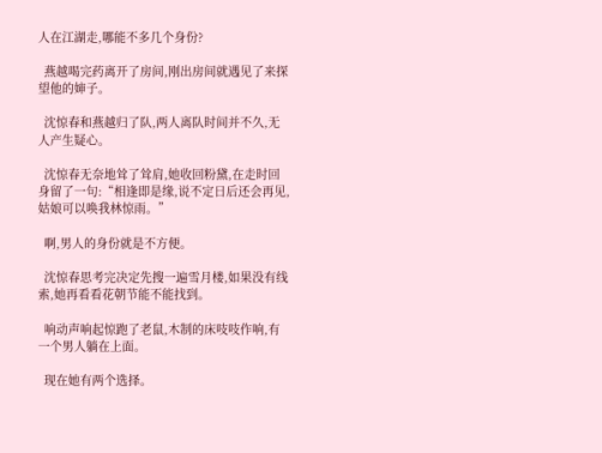人在江湖走,哪能不多几个身份?

  燕越喝完药离开了房间,刚出房间就遇见了来探望他的婶子。

  沈惊春和燕越归了队,两人离队时间并不久,无人产生疑心。

  沈惊春无奈地耸了耸肩,她收回粉黛,在走时回身留了一句:“相逢即是缘,说不定日后还会再见,姑娘可以唤我林惊雨。”

  啊,男人的身份就是不方便。

  沈惊春思考完决定先搜一遍雪月楼,如果没有线索,她再看看花朝节能不能找到。

  响动声响起惊跑了老鼠,木制的床吱吱作响,有一个男人躺在上面。

  现在她有两个选择。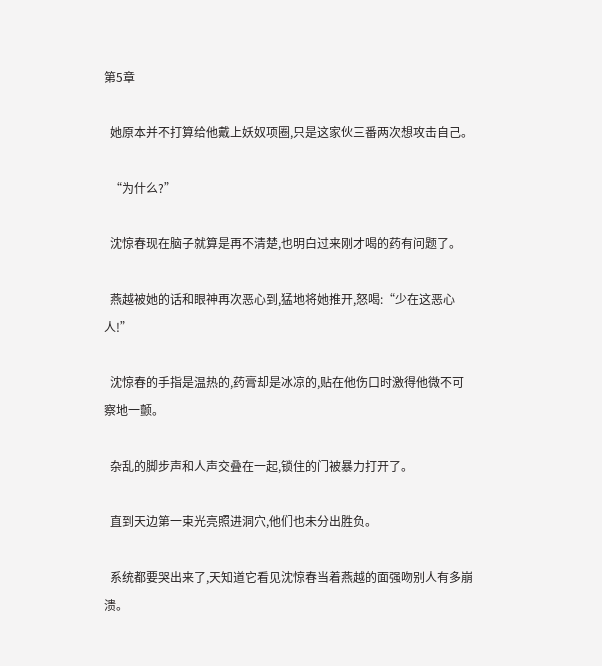第5章

  她原本并不打算给他戴上妖奴项圈,只是这家伙三番两次想攻击自己。

  “为什么?”

  沈惊春现在脑子就算是再不清楚,也明白过来刚才喝的药有问题了。

  燕越被她的话和眼神再次恶心到,猛地将她推开,怒喝:“少在这恶心人!”

  沈惊春的手指是温热的,药膏却是冰凉的,贴在他伤口时激得他微不可察地一颤。

  杂乱的脚步声和人声交叠在一起,锁住的门被暴力打开了。

  直到天边第一束光亮照进洞穴,他们也未分出胜负。

  系统都要哭出来了,天知道它看见沈惊春当着燕越的面强吻别人有多崩溃。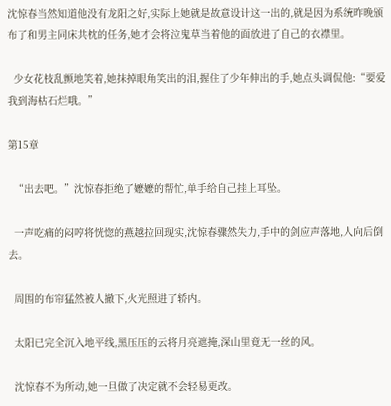沈惊春当然知道他没有龙阳之好,实际上她就是故意设计这一出的,就是因为系统昨晚颁布了和男主同床共枕的任务,她才会将泣鬼草当着他的面放进了自己的衣襟里。

  少女花枝乱颤地笑着,她抹掉眼角笑出的泪,握住了少年伸出的手,她点头调侃他:“要爱我到海枯石烂哦。”

第15章

  “出去吧。”沈惊春拒绝了嬷嬷的帮忙,单手给自己挂上耳坠。

  一声吃痛的闷哼将恍惚的燕越拉回现实,沈惊春骤然失力,手中的剑应声落地,人向后倒去。

  周围的布帘猛然被人撤下,火光照进了轿内。

  太阳已完全沉入地平线,黑压压的云将月亮遮掩,深山里竟无一丝的风。

  沈惊春不为所动,她一旦做了决定就不会轻易更改。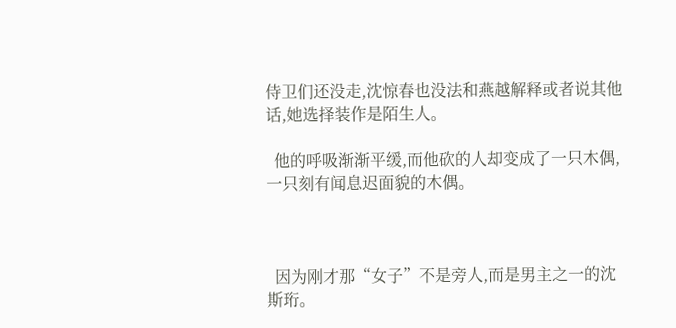侍卫们还没走,沈惊春也没法和燕越解释或者说其他话,她选择装作是陌生人。

  他的呼吸渐渐平缓,而他砍的人却变成了一只木偶,一只刻有闻息迟面貌的木偶。



  因为刚才那“女子”不是旁人,而是男主之一的沈斯珩。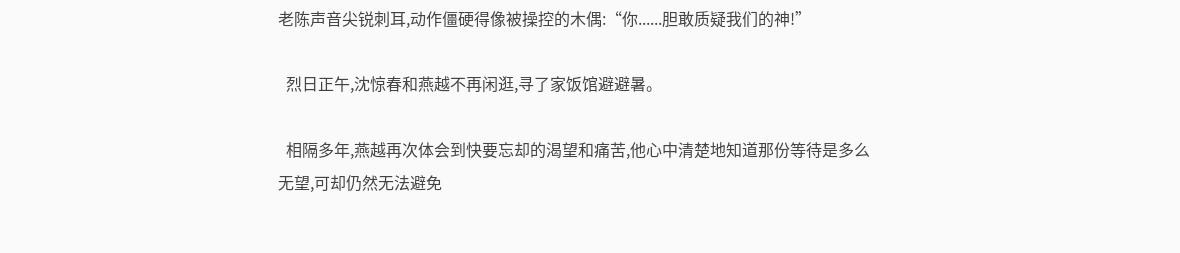老陈声音尖锐刺耳,动作僵硬得像被操控的木偶:“你......胆敢质疑我们的神!”

  烈日正午,沈惊春和燕越不再闲逛,寻了家饭馆避避暑。

  相隔多年,燕越再次体会到快要忘却的渴望和痛苦,他心中清楚地知道那份等待是多么无望,可却仍然无法避免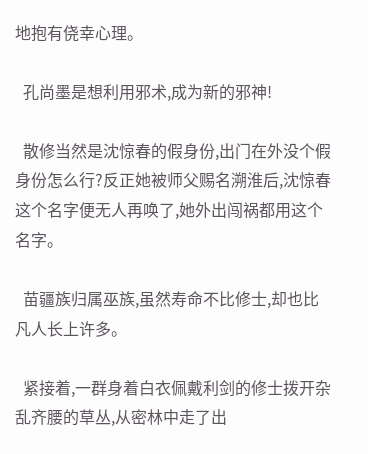地抱有侥幸心理。

  孔尚墨是想利用邪术,成为新的邪神!

  散修当然是沈惊春的假身份,出门在外没个假身份怎么行?反正她被师父赐名溯淮后,沈惊春这个名字便无人再唤了,她外出闯祸都用这个名字。

  苗疆族归属巫族,虽然寿命不比修士,却也比凡人长上许多。

  紧接着,一群身着白衣佩戴利剑的修士拨开杂乱齐腰的草丛,从密林中走了出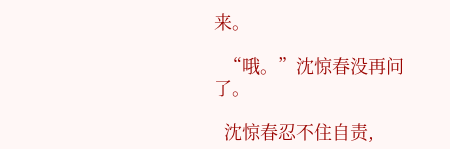来。

  “哦。”沈惊春没再问了。

  沈惊春忍不住自责,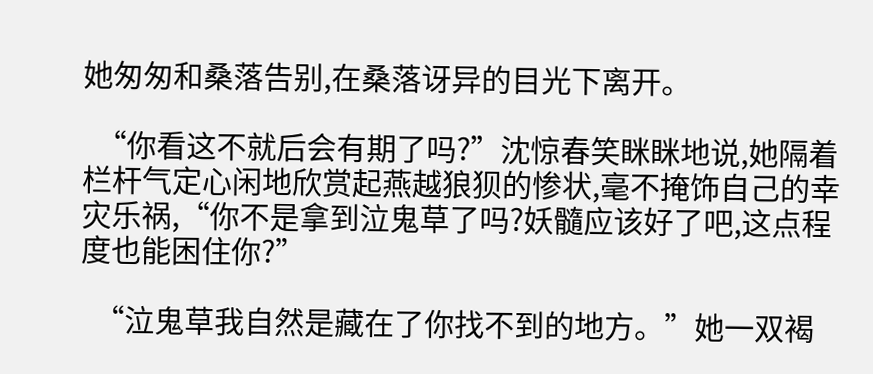她匆匆和桑落告别,在桑落讶异的目光下离开。

  “你看这不就后会有期了吗?”沈惊春笑眯眯地说,她隔着栏杆气定心闲地欣赏起燕越狼狈的惨状,毫不掩饰自己的幸灾乐祸,“你不是拿到泣鬼草了吗?妖髓应该好了吧,这点程度也能困住你?”

  “泣鬼草我自然是藏在了你找不到的地方。”她一双褐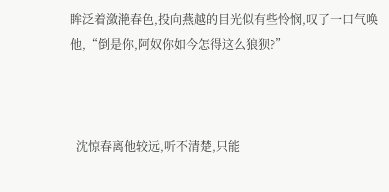眸泛着潋滟春色,投向燕越的目光似有些怜悯,叹了一口气唤他,“倒是你,阿奴你如今怎得这么狼狈?”



  沈惊春离他较远,听不清楚,只能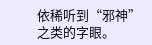依稀听到“邪神”之类的字眼。